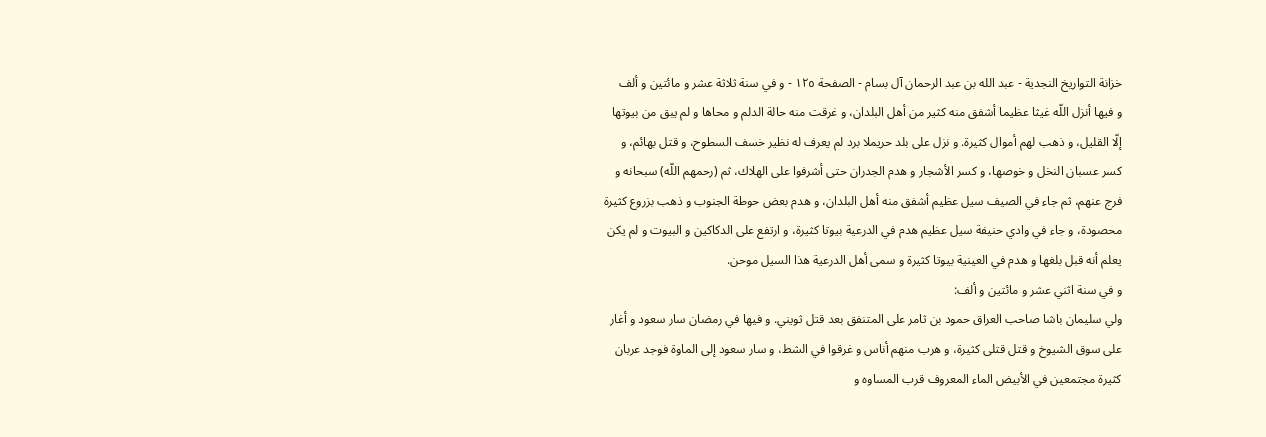خزانة التواريخ النجدية - عبد الله بن عبد الرحمان آل بسام - الصفحة ١٢٥ - و في سنة ثلاثة عشر و مائتين و ألف
و فيها أنزل اللّه غيثا عظيما أشفق منه كثير من أهل البلدان، و غرقت منه حالة الدلم و محاها و لم يبق من بيوتها إلّا القليل، و ذهب لهم أموال كثيرة. و نزل على بلد حريملا برد لم يعرف له نظير خسف السطوح، و قتل بهائم، و كسر عسبان النخل و خوصها، و كسر الأشجار و هدم الجدران حتى أشرفوا على الهلاك، ثم (رحمهم اللّه) سبحانه و فرج عنهم، ثم جاء في الصيف سيل عظيم أشفق منه أهل البلدان، و هدم بعض حوطة الجنوب و ذهب بزروع كثيرة محصودة، و جاء في وادي حنيفة سيل عظيم هدم في الدرعية بيوتا كثيرة، و ارتفع على الدكاكين و البيوت و لم يكن يعلم أنه قبل بلغها و هدم في العينية بيوتا كثيرة و سمى أهل الدرعية هذا السيل موحن.
و في سنة اثني عشر و مائتين و ألف:
ولي سليمان باشا صاحب العراق حمود بن ثامر على المتنفق بعد قتل ثويني. و فيها في رمضان سار سعود و أغار على سوق الشيوخ و قتل قتلى كثيرة، و هرب منهم أناس و غرقوا في الشط، و سار سعود إلى الماوة فوجد عربان كثيرة مجتمعين في الأبيض الماء المعروف قرب المساوه و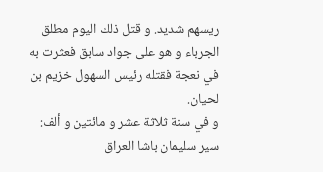ريسهم شديد. و قتل ذلك اليوم مطلق الجرباء و هو على جواد سابق فعثرت به في نعجة فقتله رئيس السهول خزيم بن لحيان.
و في سنة ثلاثة عشر و مائتين و ألف:
سير سليمان باشا العراق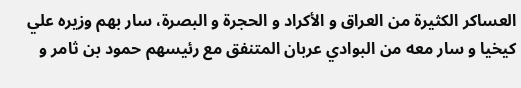العساكر الكثيرة من العراق و الأكراد و الحجرة و البصرة، سار بهم وزيره علي كيخيا و سار معه من البوادي عربان المتنفق مع رئيسهم حمود بن ثامر و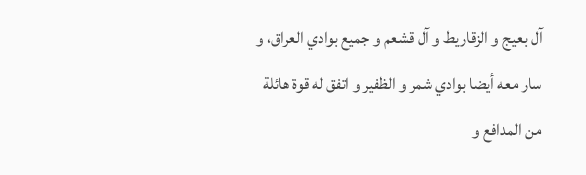آل بعيج و الزقاريط و آل قشعم و جميع بوادي العراق، و سار معه أيضا بوادي شمر و الظفير و اتفق له قوة هائلة من المدافع و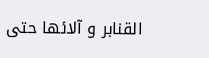القنابر و آلائها حتى